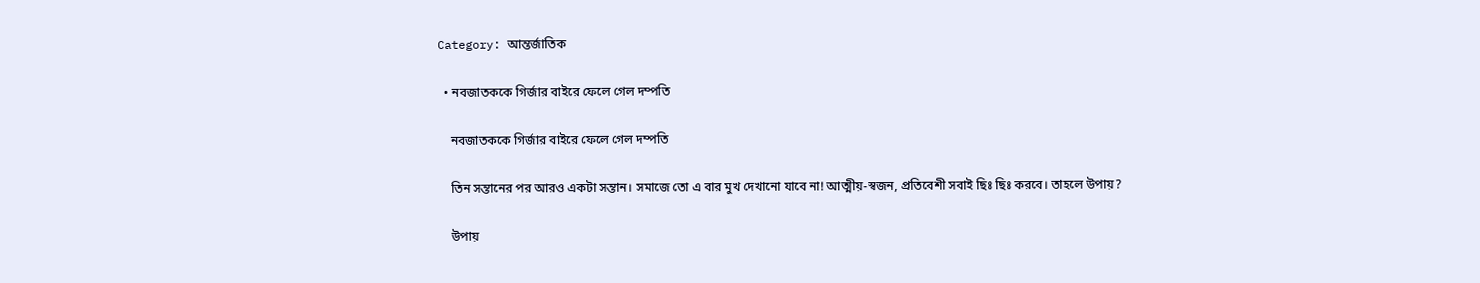Category: আন্তর্জাতিক

  • নবজাতককে গির্জার বাইরে ফেলে গেল দম্পতি

    নবজাতককে গির্জার বাইরে ফেলে গেল দম্পতি

    তিন সন্তানের পর আরও একটা সন্তান। সমাজে তো এ বার মুখ দেখানো যাবে না! আত্মীয়-স্বজন, প্রতিবেশী সবাই ছিঃ ছিঃ করবে। তাহলে উপায়?

    উপায়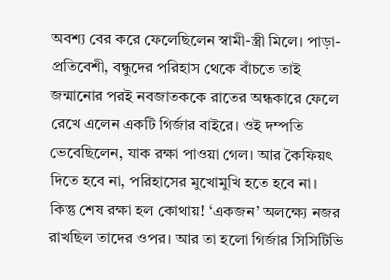অবশ্য বের করে ফেলেছিলেন স্বামী-স্ত্রী মিলে। পাড়া-প্রতিবেশী, বন্ধুদের পরিহাস থেকে বাঁচতে তাই জন্মানোর পরই নবজাতককে রাতের অন্ধকারে ফেলে রেখে এলেন একটি গির্জার বাইরে। ওই দম্পতি ভেবেছিলেন, যাক রক্ষা পাওয়া গেল। আর কৈফিয়ৎ দিতে হবে না, পরিহাসের মুখোমুখি হতে হবে না। কিন্তু শেষ রক্ষা হল কোথায়! ‘একজন’ অলক্ষ্যে নজর রাখছিল তাদের ওপর। আর তা হলো গির্জার সিসিটিভি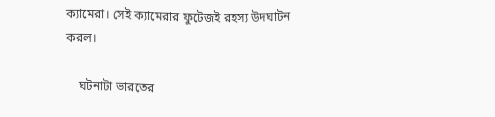ক্যামেরা। সেই ক্যামেরার ফুটেজই রহস্য উদঘাটন করল।

    ঘটনাটা ভারতের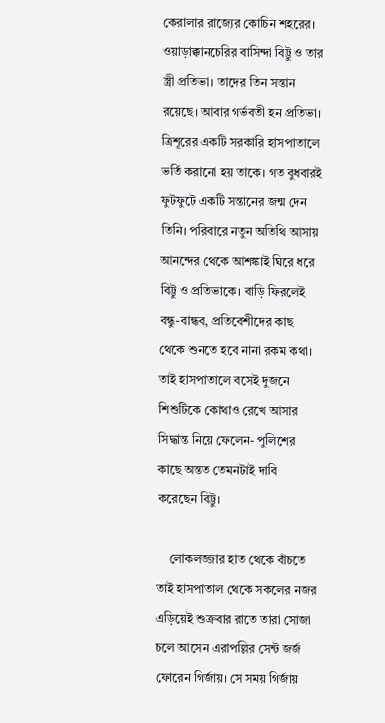কেরালার রাজ্যের কোচিন শহরের। ওয়াড়াক্কানচেরির বাসিন্দা বিট্টু ও তার স্ত্রী প্রতিভা। তাদের তিন সন্তান রয়েছে। আবার গর্ভবতী হন প্রতিভা। ত্রিশূরের একটি সরকারি হাসপাতালে ভর্তি করানো হয় তাকে। গত বুধবারই ফুটফুটে একটি সন্তানের জন্ম দেন তিনি। পরিবারে নতুন অতিথি আসায় আনন্দের থেকে আশঙ্কাই ঘিরে ধরে বিট্টু ও প্রতিভাকে। বাড়ি ফিরলেই বন্ধু-বান্ধব, প্রতিবেশীদের কাছ থেকে শুনতে হবে নানা রকম কথা। তাই হাসপাতালে বসেই দুজনে শিশুটিকে কোথাও রেখে আসার সিদ্ধান্ত নিয়ে ফেলেন- পুলিশের কাছে অন্তত তেমনটাই দাবি করেছেন বিট্টু।

    লোকলজ্জার হাত থেকে বাঁচতে তাই হাসপাতাল থেকে সকলের নজর এড়িয়েই শুক্রবার রাতে তারা সোজা চলে আসেন এরাপল্লির সেন্ট জর্জ ফোরেন গির্জায়। সে সময় গির্জায়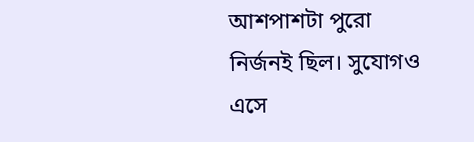আশপাশটা পুরো নির্জনই ছিল। সুযোগও এসে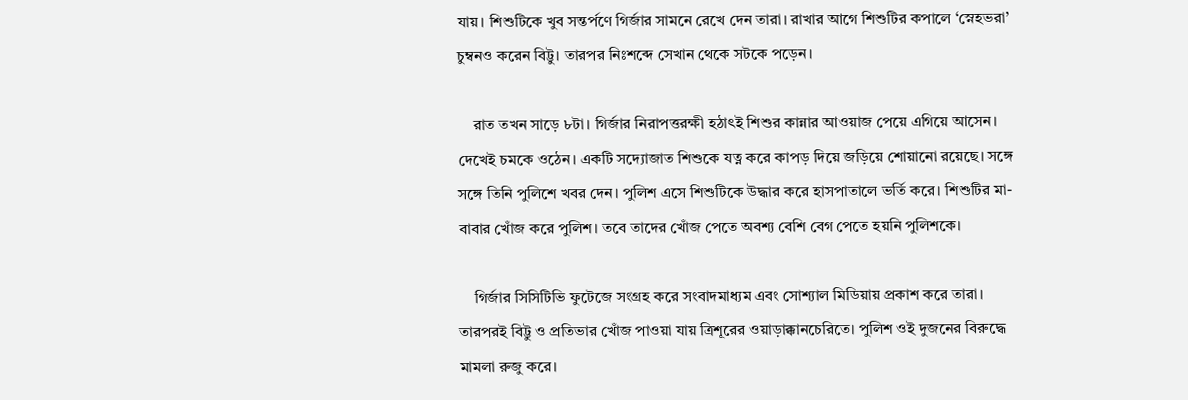যায়। শিশুটিকে খুব সন্তর্পণে গির্জার সামনে রেখে দেন তারা। রাখার আগে শিশুটির কপালে ‘স্নেহভরা’ চুম্বনও করেন বিট্টু। তারপর নিঃশব্দে সেখান থেকে সটকে পড়েন।

    রাত তখন সাড়ে ৮টা। গির্জার নিরাপত্তরক্ষী হঠাৎই শিশুর কান্নার আওয়াজ পেয়ে এগিয়ে আসেন। দেখেই চমকে ওঠেন। একটি সদ্যোজাত শিশুকে যত্ন করে কাপড় দিয়ে জড়িয়ে শোয়ানো রয়েছে। সঙ্গে সঙ্গে তিনি পুলিশে খবর দেন। পুলিশ এসে শিশুটিকে উদ্ধার করে হাসপাতালে ভর্তি করে। শিশুটির মা-বাবার খোঁজ করে পুলিশ। তবে তাদের খোঁজ পেতে অবশ্য বেশি বেগ পেতে হয়নি পুলিশকে।

    গির্জার সিসিটিভি ফুটেজে সংগ্রহ করে সংবাদমাধ্যম এবং সোশ্যাল মিডিয়ায় প্রকাশ করে তারা। তারপরই বিট্টু ও প্রতিভার খোঁজ পাওয়া যায় ত্রিশূরের ওয়াড়াক্কানচেরিতে। পুলিশ ওই দুজনের বিরুদ্ধে মামলা রুজু করে।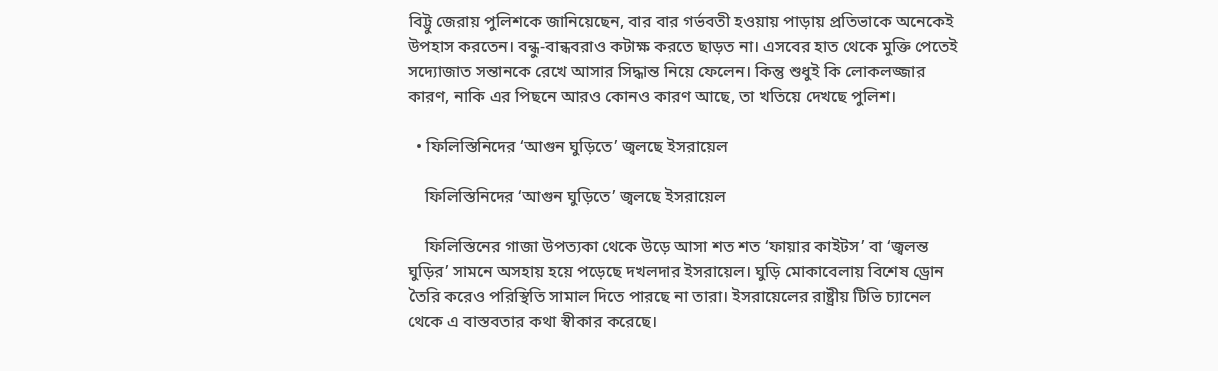বিট্টু জেরায় পুলিশকে জানিয়েছেন, বার বার গর্ভবতী হওয়ায় পাড়ায় প্রতিভাকে অনেকেই উপহাস করতেন। বন্ধু-বান্ধবরাও কটাক্ষ করতে ছাড়ত না। এসবের হাত থেকে মুক্তি পেতেই সদ্যোজাত সন্তানকে রেখে আসার সিদ্ধান্ত নিয়ে ফেলেন। কিন্তু শুধুই কি লোকলজ্জার কারণ, নাকি এর পিছনে আরও কোনও কারণ আছে, তা খতিয়ে দেখছে পুলিশ।

  • ফিলিস্তিনিদের ‘আগুন ঘুড়িতে’ জ্বলছে ইসরায়েল

    ফিলিস্তিনিদের ‘আগুন ঘুড়িতে’ জ্বলছে ইসরায়েল

    ফিলিস্তিনের গাজা উপত্যকা থেকে উড়ে আসা শত শত ‘ফায়ার কাইটস’ বা ‘জ্বলন্ত ঘুড়ির’ সামনে অসহায় হয়ে পড়েছে দখলদার ইসরায়েল। ঘুড়ি মোকাবেলায় বিশেষ ড্রোন তৈরি করেও পরিস্থিতি সামাল দিতে পারছে না তারা। ইসরায়েলের রাষ্ট্রীয় টিভি চ্যানেল থেকে এ বাস্তবতার কথা স্বীকার করেছে।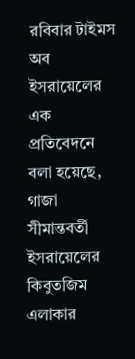রবিবার টাইমস অব ইসরায়েলের এক প্রতিবেদনে বলা হয়েছে, গাজা সীমান্তবর্তী ইসরায়েলের কিবুতজিম এলাকার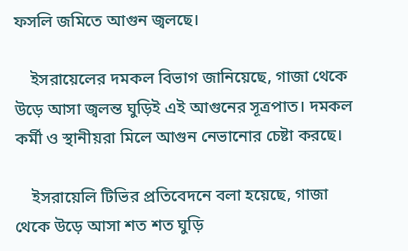ফসলি জমিতে আগুন জ্বলছে।

    ইসরায়েলের দমকল বিভাগ জানিয়েছে, গাজা থেকে উড়ে আসা জ্বলন্ত ঘুড়িই এই আগুনের সূত্রপাত। দমকল কর্মী ও স্থানীয়রা মিলে আগুন নেভানোর চেষ্টা করছে।

    ইসরায়েলি টিভির প্রতিবেদনে বলা হয়েছে, গাজা থেকে উড়ে আসা শত শত ঘুড়ি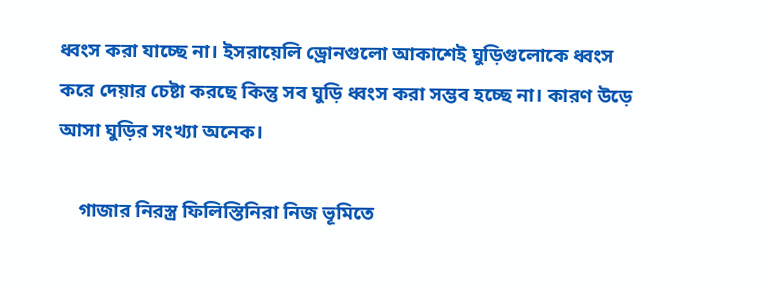ধ্বংস করা যাচ্ছে না। ইসরায়েলি ড্রোনগুলো আকাশেই ঘুড়িগুলোকে ধ্বংস করে দেয়ার চেষ্টা করছে কিন্তু সব ঘুড়ি ধ্বংস করা সম্ভব হচ্ছে না। কারণ উড়ে আসা ঘুড়ির সংখ্যা অনেক।

    গাজার নিরস্ত্র ফিলিস্তিনিরা নিজ ভূমিতে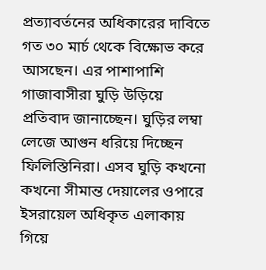প্রত্যাবর্তনের অধিকারের দাবিতে গত ৩০ মার্চ থেকে বিক্ষোভ করে আসছেন। এর পাশাপাশি গাজাবাসীরা ঘুড়ি উড়িয়ে প্রতিবাদ জানাচ্ছেন। ঘুড়ির লম্বা লেজে আগুন ধরিয়ে দিচ্ছেন ফিলিস্তিনিরা। এসব ঘুড়ি কখনো কখনো সীমান্ত দেয়ালের ওপারে ইসরায়েল অধিকৃত এলাকায় গিয়ে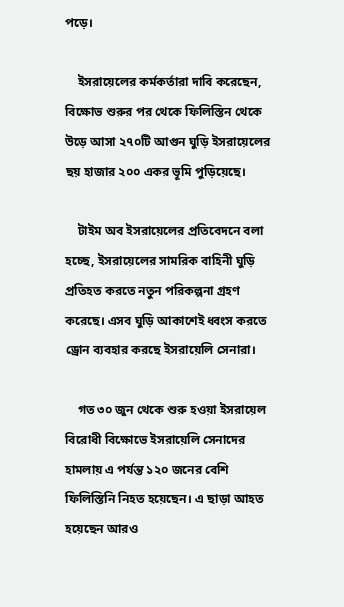পড়ে।

    ইসরায়েলের কর্মকর্তারা দাবি করেছেন, বিক্ষোভ শুরুর পর থেকে ফিলিস্তিন থেকে উড়ে আসা ২৭০টি আগুন ঘুড়ি ইসরায়েলের ছয় হাজার ২০০ একর ভূমি পুড়িয়েছে।

    টাইম অব ইসরায়েলের প্রতিবেদনে বলা হচ্ছে, ইসরায়েলের সামরিক বাহিনী ঘুড়ি প্রতিহত করতে নতুন পরিকল্পনা গ্রহণ করেছে। এসব ঘুড়ি আকাশেই ধ্বংস করতে ড্রোন ব্যবহার করছে ইসরায়েলি সেনারা।

    গত ৩০ জুন থেকে শুরু হওয়া ইসরায়েল বিরোধী বিক্ষোভে ইসরায়েলি সেনাদের হামলায় এ পর্যন্ত ১২০ জনের বেশি ফিলিস্তিনি নিহত হয়েছেন। এ ছাড়া আহত হয়েছেন আরও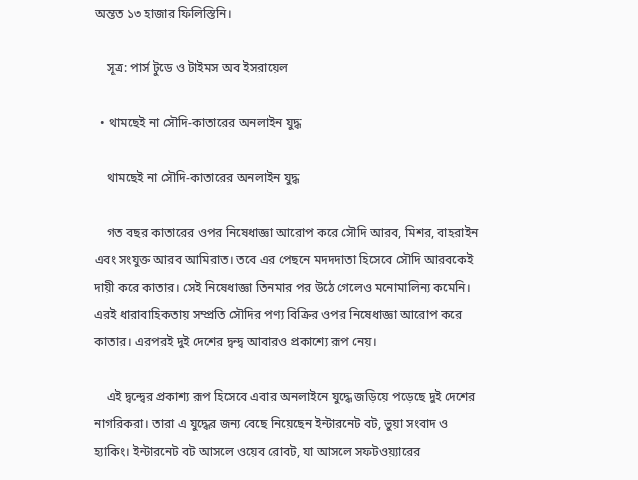অন্তত ১৩ হাজার ফিলিস্তিনি।

    সূত্র: পার্স টুডে ও টাইমস অব ইসরায়েল

  • থামছেই না সৌদি-কাতারের অনলাইন যুদ্ধ

    থামছেই না সৌদি-কাতারের অনলাইন যুদ্ধ

    গত বছর কাতারের ওপর নিষেধাজ্ঞা আরোপ করে সৌদি আরব, মিশর, বাহরাইন এবং সংযুক্ত আরব আমিরাত। তবে এর পেছনে মদদদাতা হিসেবে সৌদি আরবকেই দায়ী করে কাতার। সেই নিষেধাজ্ঞা তিনমার পর উঠে গেলেও মনোমালিন্য কমেনি। এরই ধারাবাহিকতায় সম্প্রতি সৌদির পণ্য বিক্রির ওপর নিষেধাজ্ঞা আরোপ করে কাতার। এরপরই দুই দেশের দ্বন্দ্ব আবারও প্রকাশ্যে রূপ নেয়।

    এই দ্বন্দ্বের প্রকাশ্য রূপ হিসেবে এবার অনলাইনে যুদ্ধে জড়িয়ে পড়েছে দুই দেশের নাগরিকরা। তারা এ যুদ্ধের জন্য বেছে নিয়েছেন ইন্টারনেট বট, ভুয়া সংবাদ ও হ্যাকিং। ইন্টারনেট বট আসলে ওয়েব রোবট, যা আসলে সফটওয়্যারের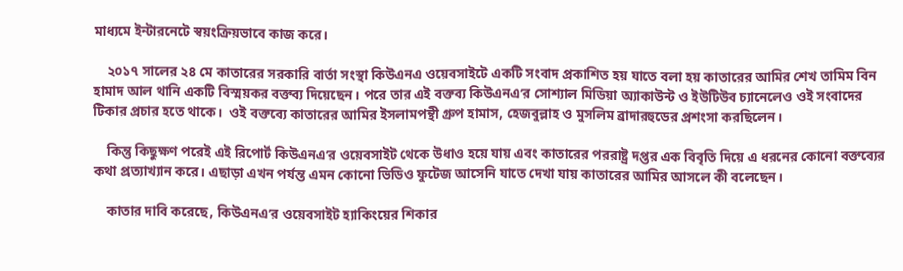মাধ্যমে ইন্টারনেটে স্বয়ংক্রিয়ভাবে কাজ করে।

    ২০১৭ সালের ২৪ মে কাতারের সরকারি বার্তা সংস্থা কিউএনএ ওয়েবসাইটে একটি সংবাদ প্রকাশিত হয় যাতে বলা হয় কাতারের আমির শেখ তামিম বিন হামাদ আল থানি একটি বিস্ময়কর বক্তব্য দিয়েছেন। পরে তার এই বক্তব্য কিউএনএ’র সোশ্যাল মিডিয়া অ্যাকাউন্ট ও ইউটিউব চ্যানেলেও ওই সংবাদের টিকার প্রচার হতে থাকে।  ওই বক্তব্যে কাতারের আমির ইসলামপন্থী গ্রুপ হামাস, হেজবুল্লাহ ও মুসলিম ব্রাদারহুডের প্রশংসা করছিলেন।

    কিন্তু কিছুক্ষণ পরেই এই রিপোর্ট কিউএনএ’র ওয়েবসাইট থেকে উধাও হয়ে যায় এবং কাতারের পররাষ্ট্র দপ্তর এক বিবৃতি দিয়ে এ ধরনের কোনো বক্তব্যের কথা প্রত্যাখ্যান করে। এছাড়া এখন পর্যন্ত এমন কোনো ভিডিও ফুটেজ আসেনি যাতে দেখা যায় কাতারের আমির আসলে কী বলেছেন।

    কাতার দাবি করেছে, কিউএনএ’র ওয়েবসাইট হ্যাকিংয়ের শিকার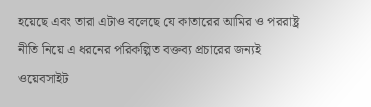হয়েছে এবং তারা এটাও বলেছে যে কাতারের আমির ও পররাষ্ট্র নীতি নিয়ে এ ধরনের পরিকল্পিত বক্তব্য প্রচারের জন্যই ওয়েবসাইট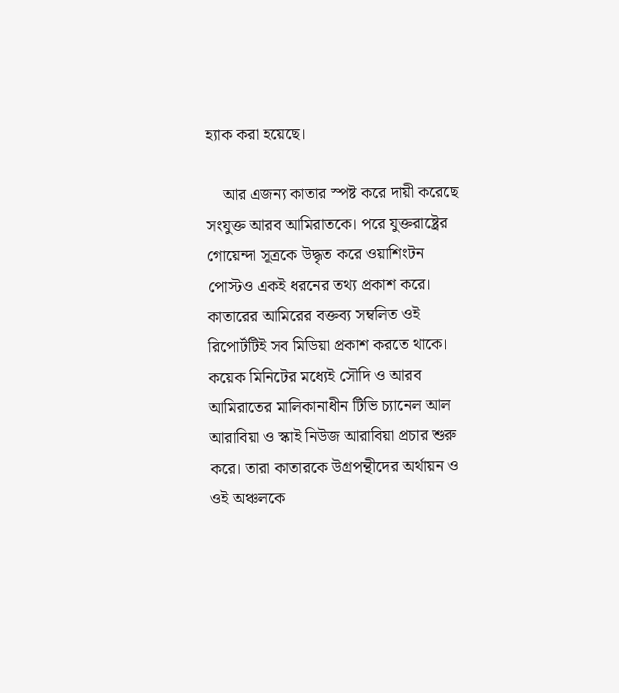হ্যাক করা হয়েছে।

    আর এজন্য কাতার স্পষ্ট করে দায়ী করেছে সংযুক্ত আরব আমিরাতকে। পরে যুক্তরাষ্ট্রের গোয়েন্দা সূত্রকে উদ্ধৃত করে ওয়াশিংটন পোস্টও একই ধরনের তথ্য প্রকাশ করে। কাতারের আমিরের বক্তব্য সম্বলিত ওই রিপোর্টটিই সব মিডিয়া প্রকাশ করতে থাকে। কয়েক মিনিটের মধ্যেই সৌদি ও আরব আমিরাতের মালিকানাধীন টিভি চ্যানেল আল আরাবিয়া ও স্কাই নিউজ আরাবিয়া প্রচার শুরু করে। তারা কাতারকে উগ্রপন্থীদের অর্থায়ন ও ওই অঞ্চলকে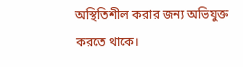অস্থিতিশীল করার জন্য অভিযুক্ত করতে থাকে।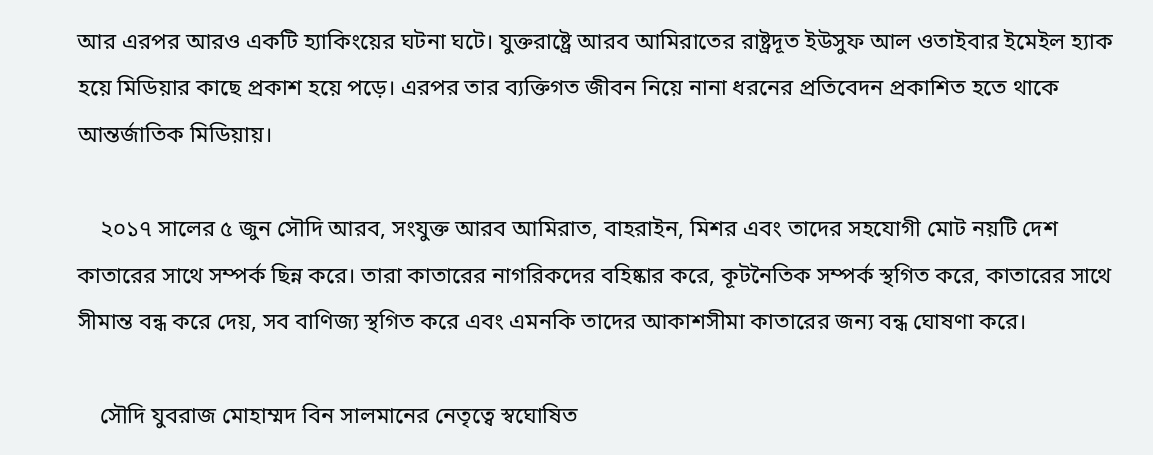আর এরপর আরও একটি হ্যাকিংয়ের ঘটনা ঘটে। যুক্তরাষ্ট্রে আরব আমিরাতের রাষ্ট্রদূত ইউসুফ আল ওতাইবার ইমেইল হ্যাক হয়ে মিডিয়ার কাছে প্রকাশ হয়ে পড়ে। এরপর তার ব্যক্তিগত জীবন নিয়ে নানা ধরনের প্রতিবেদন প্রকাশিত হতে থাকে আন্তর্জাতিক মিডিয়ায়।

    ২০১৭ সালের ৫ জুন সৌদি আরব, সংযুক্ত আরব আমিরাত, বাহরাইন, মিশর এবং তাদের সহযোগী মোট নয়টি দেশ কাতারের সাথে সম্পর্ক ছিন্ন করে। তারা কাতারের নাগরিকদের বহিষ্কার করে, কূটনৈতিক সম্পর্ক স্থগিত করে, কাতারের সাথে সীমান্ত বন্ধ করে দেয়, সব বাণিজ্য স্থগিত করে এবং এমনকি তাদের আকাশসীমা কাতারের জন্য বন্ধ ঘোষণা করে।

    সৌদি যুবরাজ মোহাম্মদ বিন সালমানের নেতৃত্বে স্বঘোষিত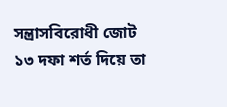সন্ত্রাসবিরোধী জোট ১৩ দফা শর্ত দিয়ে তা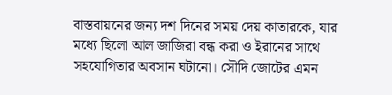বাস্তবায়নের জন্য দশ দিনের সময় দেয় কাতারকে, যার মধ্যে ছিলো আল জাজিরা বন্ধ করা ও ইরানের সাথে সহযোগিতার অবসান ঘটানো। সৌদি জোটের এমন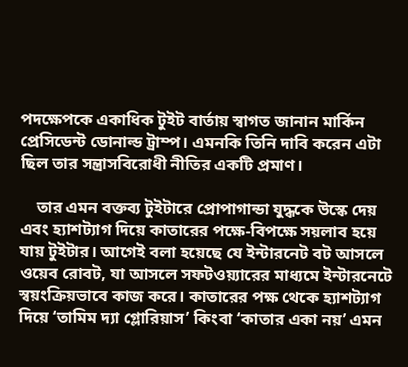পদক্ষেপকে একাধিক টুইট বার্তায় স্বাগত জানান মার্কিন প্রেসিডেন্ট ডোনাল্ড ট্রাম্প। এমনকি তিনি দাবি করেন এটা ছিল তার সন্ত্রাসবিরোধী নীতির একটি প্রমাণ।

    তার এমন বক্তব্য টুইটারে প্রোপাগান্ডা যুদ্ধকে উস্কে দেয় এবং হ্যাশট্যাগ দিয়ে কাতারের পক্ষে-বিপক্ষে সয়লাব হয়ে যায় টুইটার। আগেই বলা হয়েছে যে ইন্টারনেট বট আসলে ওয়েব রোবট, যা আসলে সফটওয়্যারের মাধ্যমে ইন্টারনেটে স্বয়ংক্রিয়ভাবে কাজ করে। কাতারের পক্ষ থেকে হ্যাশট্যাগ দিয়ে ‘তামিম দ্যা গ্লোরিয়াস’ কিংবা ‘কাতার একা নয়’ এমন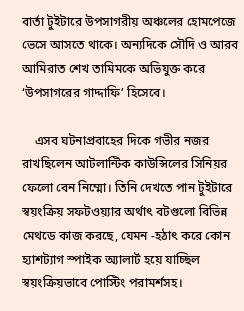বার্তা টুইটারে উপসাগরীয় অঞ্চলের হোমপেজে ভেসে আসতে থাকে। অন্যদিকে সৌদি ও আরব আমিরাত শেখ তামিমকে অভিযুক্ত করে ‘উপসাগরের গাদ্দাফি’ হিসেবে।

    এসব ঘটনাপ্রবাহের দিকে গভীর নজর রাখছিলেন আটলান্টিক কাউন্সিলের সিনিয়র ফেলো বেন নিম্মো। তিনি দেখতে পান টুইটারে স্বয়ংক্রিয় সফটওয়্যার অর্থাৎ বটগুলো বিভিন্ন মেথডে কাজ করছে, যেমন -হঠাৎ করে কোন হ্যাশট্যাগ স্পাইক অ্যালার্ট হয়ে যাচ্ছিল স্বয়ংক্রিয়ভাবে পোস্টিং পরামর্শসহ।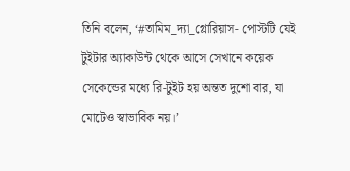তিনি বলেন, ‘#তামিম_দ্যা_গ্লোরিয়াস- পোস্টটি যেই টুইটার অ্যাকাউন্ট থেকে আসে সেখানে কয়েক সেকেন্ডের মধ্যে রি-টুইট হয় অন্তত দুশো বার, যা মোটেও স্বাভাবিক নয়।’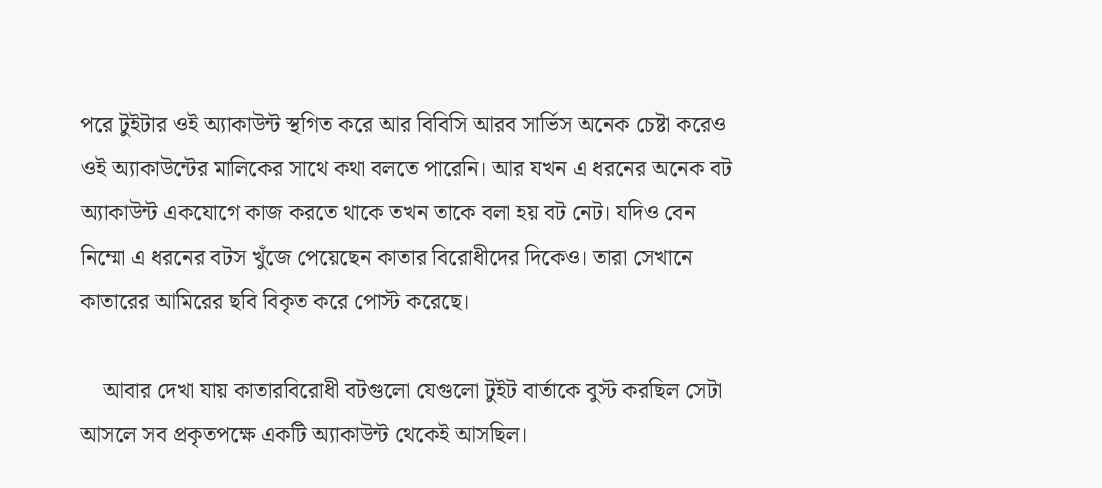পরে টুইটার ওই অ্যাকাউন্ট স্থগিত করে আর বিবিসি আরব সার্ভিস অনেক চেষ্টা করেও ওই অ্যাকাউন্টের মালিকের সাথে কথা বলতে পারেনি। আর যখন এ ধরনের অনেক বট অ্যাকাউন্ট একযোগে কাজ করতে থাকে তখন তাকে বলা হয় বট নেট। যদিও বেন নিম্মো এ ধরনের বটস খুঁজে পেয়েছেন কাতার বিরোধীদের দিকেও। তারা সেখানে কাতারের আমিরের ছবি বিকৃত করে পোস্ট করেছে।

    আবার দেখা যায় কাতারবিরোধী বটগুলো যেগুলো টুইট বার্তাকে বুস্ট করছিল সেটা আসলে সব প্রকৃতপক্ষে একটি অ্যাকাউন্ট থেকেই আসছিল।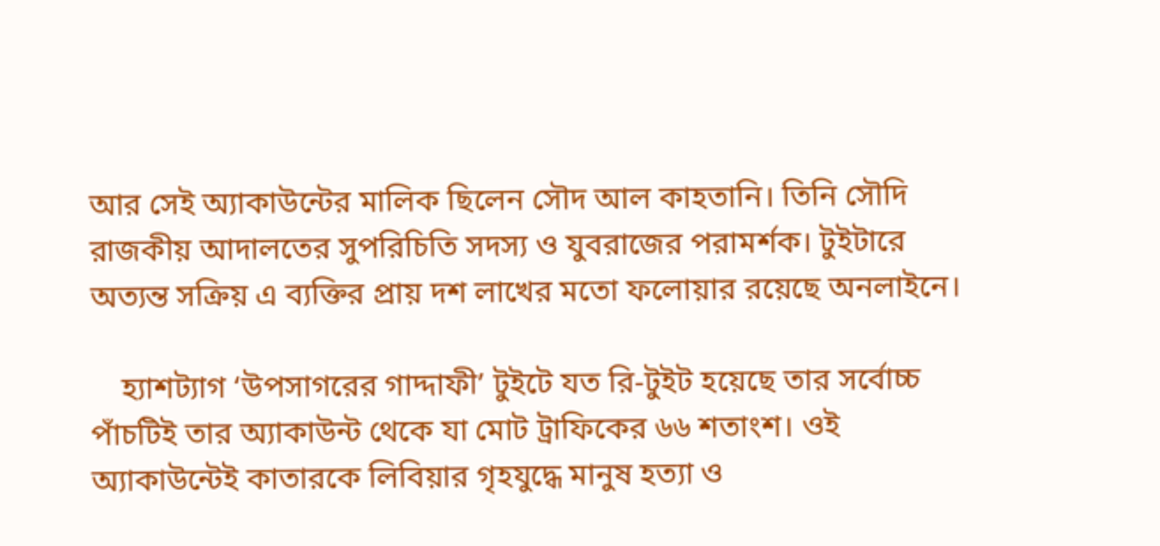আর সেই অ্যাকাউন্টের মালিক ছিলেন সৌদ আল কাহতানি। তিনি সৌদি রাজকীয় আদালতের সুপরিচিতি সদস্য ও যুবরাজের পরামর্শক। টুইটারে অত্যন্ত সক্রিয় এ ব্যক্তির প্রায় দশ লাখের মতো ফলোয়ার রয়েছে অনলাইনে।

    হ্যাশট্যাগ ‘উপসাগরের গাদ্দাফী’ টুইটে যত রি-টুইট হয়েছে তার সর্বোচ্চ পাঁচটিই তার অ্যাকাউন্ট থেকে যা মোট ট্রাফিকের ৬৬ শতাংশ। ওই অ্যাকাউন্টেই কাতারকে লিবিয়ার গৃহযুদ্ধে মানুষ হত্যা ও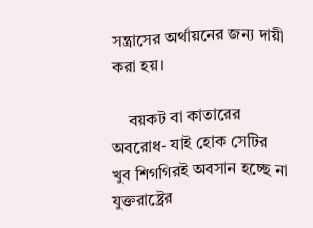সন্ত্রাসের অর্থায়নের জন্য দায়ী করা হয়।

    বয়কট বা কাতারের অবরোধ- যাই হোক সেটির খুব শিগগিরই অবসান হচ্ছে না যুক্তরাষ্ট্রের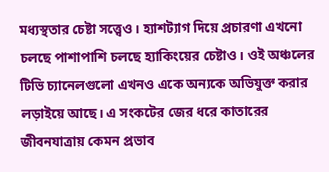মধ্যস্থতার চেষ্টা সত্ত্বেও। হ্যাশট্যাগ দিয়ে প্রচারণা এখনো চলছে পাশাপাশি চলছে হ্যাকিংয়ের চেষ্টাও। ওই অঞ্চলের টিভি চ্যানেলগুলো এখনও একে অন্যকে অভিযুক্ত করার লড়াইয়ে আছে। এ সংকটের জের ধরে কাতারের জীবনযাত্রায় কেমন প্রভাব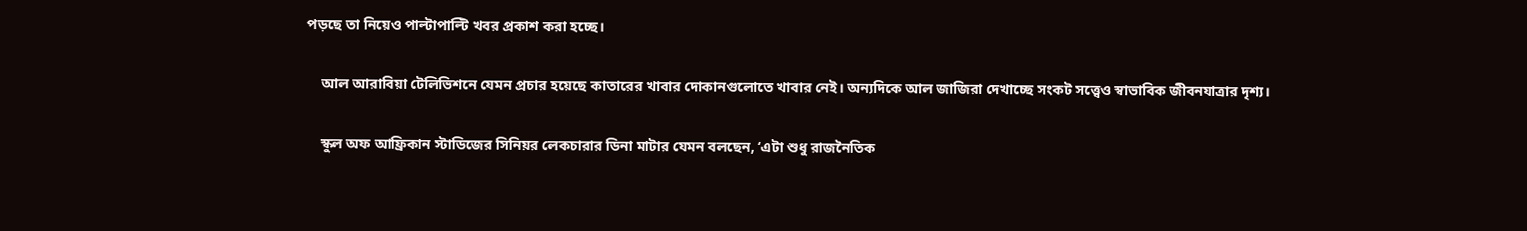পড়ছে তা নিয়েও পাল্টাপাল্টি খবর প্রকাশ করা হচ্ছে।

    আল আরাবিয়া টেলিভিশনে যেমন প্রচার হয়েছে কাতারের খাবার দোকানগুলোতে খাবার নেই। অন্যদিকে আল জাজিরা দেখাচ্ছে সংকট সত্ত্বেও স্বাভাবিক জীবনযাত্রার দৃশ্য।

    স্কুল অফ আফ্রিকান স্টাডিজের সিনিয়র লেকচারার ডিনা মাটার যেমন বলছেন, ‘এটা শুধু রাজনৈতিক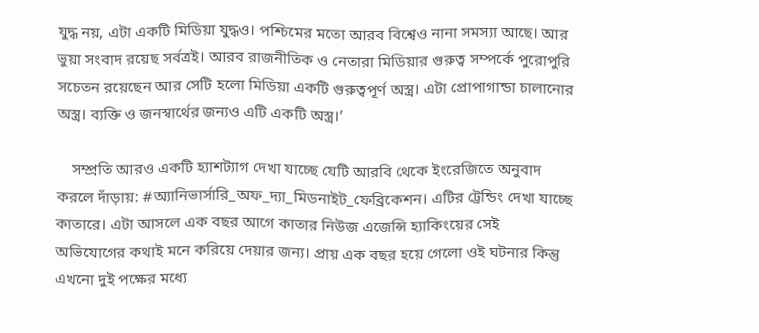যুদ্ধ নয়, এটা একটি মিডিয়া যুদ্ধও। পশ্চিমের মতো আরব বিশ্বেও নানা সমস্যা আছে। আর ভুয়া সংবাদ রয়েছ সর্বত্রই। আরব রাজনীতিক ও নেতারা মিডিয়ার গুরুত্ব সম্পর্কে পুরোপুরি সচেতন রয়েছেন আর সেটি হলো মিডিয়া একটি গুরুত্বপূর্ণ অস্ত্র। এটা প্রোপাগান্ডা চালানোর অস্ত্র। ব্যক্তি ও জনস্বার্থের জন্যও এটি একটি অস্ত্র।’

    সম্প্রতি আরও একটি হ্যাশট্যাগ দেখা যাচ্ছে যেটি আরবি থেকে ইংরেজিতে অনুবাদ করলে দাঁড়ায়: #অ্যানিভার্সারি_অফ_দ্যা_মিডনাইট_ফেব্রিকেশন। এটির ট্রেন্ডিং দেখা যাচ্ছে কাতারে। এটা আসলে এক বছর আগে কাতার নিউজ এজেন্সি হ্যাকিংয়ের সেই অভিযোগের কথাই মনে করিয়ে দেয়ার জন্য। প্রায় এক বছর হয়ে গেলো ওই ঘটনার কিন্তু এখনো দুই পক্ষের মধ্যে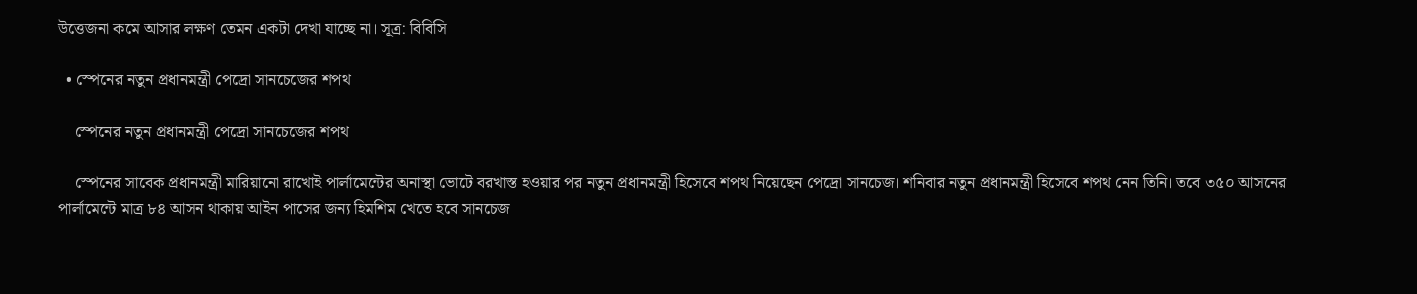উত্তেজনা কমে আসার লক্ষণ তেমন একটা দেখা যাচ্ছে না। সূত্র: বিবিসি

  • স্পেনের নতুন প্রধানমন্ত্রী পেদ্রো সানচেজের শপথ

    স্পেনের নতুন প্রধানমন্ত্রী পেদ্রো সানচেজের শপথ

    স্পেনের সাবেক প্রধানমন্ত্রী মারিয়ানো রাখোই পার্লামেন্টের অনাস্থা ভোটে বরখাস্ত হওয়ার পর নতুন প্রধানমন্ত্রী হিসেবে শপথ নিয়েছেন পেদ্রো সানচেজ। শনিবার নতুন প্রধানমন্ত্রী হিসেবে শপথ নেন তিনি। তবে ৩৫০ আসনের পার্লামেন্টে মাত্র ৮৪ আসন থাকায় আইন পাসের জন্য হিমশিম খেতে হবে সানচেজ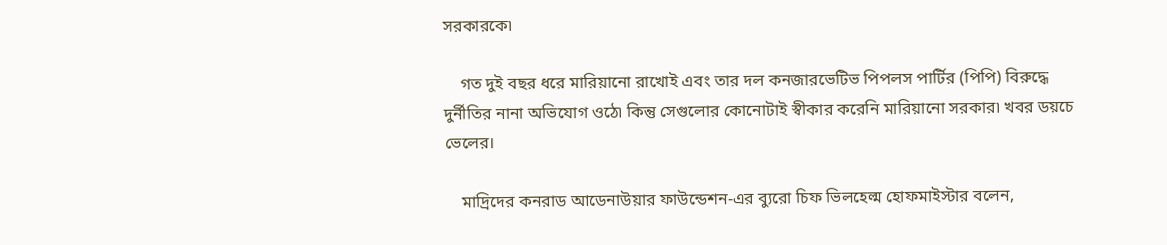সরকারকে৷

    গত দুই বছর ধরে মারিয়ানো রাখোই এবং তার দল কনজারভেটিভ পিপলস পার্টির (পিপি) বিরুদ্ধে দুর্নীতির নানা অভিযোগ ওঠে৷ কিন্তু সেগুলোর কোনোটাই স্বীকার করেনি মারিয়ানো সরকার৷ খবর ডয়চে ভেলের।

    মাদ্রিদের কনরাড আডেনাউয়ার ফাউন্ডেশন-এর ব্যুরো চিফ ভিলহেল্ম হোফমাইস্টার বলেন,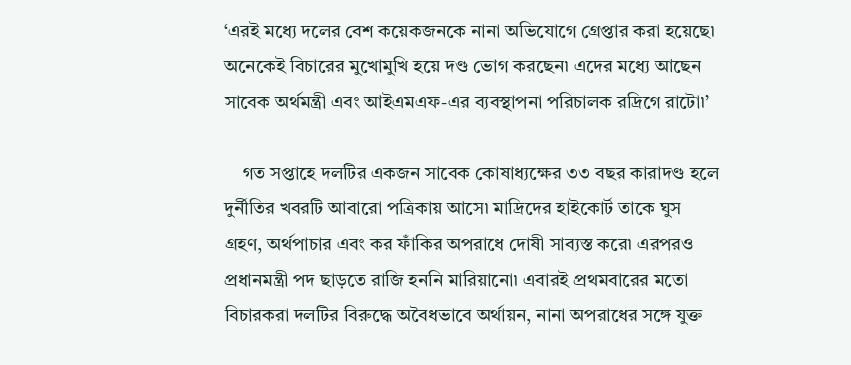‘এরই মধ্যে দলের বেশ কয়েকজনকে নানা অভিযোগে গ্রেপ্তার করা হয়েছে৷ অনেকেই বিচারের মুখোমুখি হয়ে দণ্ড ভোগ করছেন৷ এদের মধ্যে আছেন সাবেক অর্থমন্ত্রী এবং আইএমএফ-এর ব্যবস্থাপনা পরিচালক রদ্রিগে রাটো৷’

    গত সপ্তাহে দলটির একজন সাবেক কোষাধ্যক্ষের ৩৩ বছর কারাদণ্ড হলে দুর্নীতির খবরটি আবারো পত্রিকায় আসে৷ মাদ্রিদের হাইকোর্ট তাকে ঘুস গ্রহণ, অর্থপাচার এবং কর ফাঁকির অপরাধে দোষী সাব্যস্ত করে৷ এরপরও প্রধানমন্ত্রী পদ ছাড়তে রাজি হননি মারিয়ানো৷ এবারই প্রথমবারের মতো বিচারকরা দলটির বিরুদ্ধে অবৈধভাবে অর্থায়ন, নানা অপরাধের সঙ্গে যুক্ত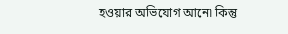হওয়ার অভিযোগ আনে৷ কিন্তু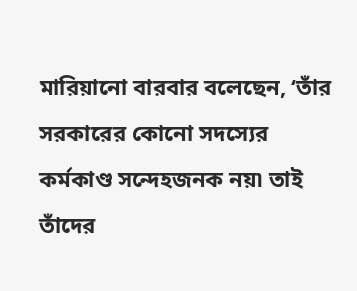মারিয়ানো বারবার বলেছেন, ‘তাঁর সরকারের কোনো সদস্যের কর্মকাণ্ড সন্দেহজনক নয়৷ তাই তাঁদের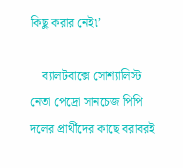কিছু করার নেই৷’

    ব্যালটবাক্সে সোশ্যালিস্ট নেতা পেদ্রো সানচেজ পিপি দলের প্রার্থীদের কাছে বরাবরই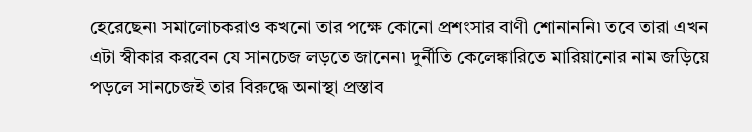হেরেছেন৷ সমালোচকরাও কখনো তার পক্ষে কোনো প্রশংসার বাণী শোনাননি৷ তবে তারা এখন এটা স্বীকার করবেন যে সানচেজ লড়তে জানেন৷ দুর্নীতি কেলেঙ্কারিতে মারিয়ানোর নাম জড়িয়ে পড়লে সানচেজই তার বিরুদ্ধে অনাস্থা প্রস্তাব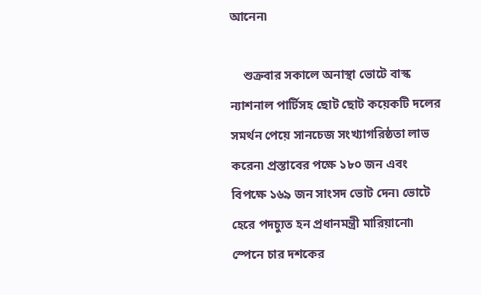আনেন৷

    শুক্রবার সকালে অনাস্থা ভোটে বাস্ক ন্যাশনাল পার্টিসহ ছোট ছোট কয়েকটি দলের সমর্থন পেয়ে সানচেজ সংখ্যাগরিষ্ঠতা লাভ করেন৷ প্রস্তাবের পক্ষে ১৮০ জন এবং বিপক্ষে ১৬৯ জন সাংসদ ভোট দেন৷ ভোটে হেরে পদচ্যুত হন প্রধানমন্ত্রী মারিয়ানো৷ স্পেনে চার দশকের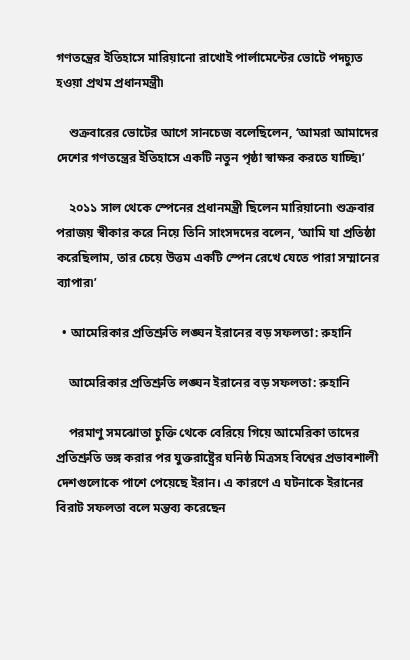গণতন্ত্রের ইতিহাসে মারিয়ানো রাখোই পার্লামেন্টের ভোটে পদচ্যুত হওয়া প্রথম প্রধানমন্ত্রী৷

    শুক্রবারের ভোটের আগে সানচেজ বলেছিলেন, ‘আমরা আমাদের দেশের গণতন্ত্রের ইতিহাসে একটি নতুন পৃষ্ঠা স্বাক্ষর করতে যাচ্ছি৷’

    ২০১১ সাল থেকে স্পেনের প্রধানমন্ত্রী ছিলেন মারিয়ানো৷ শুক্রবার পরাজয় স্বীকার করে নিয়ে তিনি সাংসদদের বলেন, ‘আমি যা প্রতিষ্ঠা করেছিলাম, তার চেয়ে উত্তম একটি স্পেন রেখে যেতে পারা সম্মানের ব্যাপার৷’

  • আমেরিকার প্রতিশ্রুতি লঙ্ঘন ইরানের বড় সফলতা: রুহানি

    আমেরিকার প্রতিশ্রুতি লঙ্ঘন ইরানের বড় সফলতা: রুহানি

    পরমাণু সমঝোতা চুক্তি থেকে বেরিয়ে গিয়ে আমেরিকা তাদের প্রতিশ্রুতি ভঙ্গ করার পর যুক্তরাষ্ট্রের ঘনিষ্ঠ মিত্রসহ বিশ্বের প্রভাবশালী দেশগুলোকে পাশে পেয়েছে ইরান। এ কারণে এ ঘটনাকে ইরানের বিরাট সফলতা বলে মন্তব্য করেছেন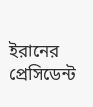ইরানের প্রেসিডেন্ট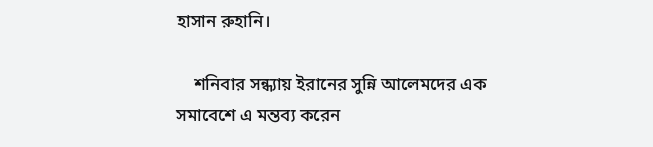হাসান রুহানি।

    শনিবার সন্ধ্যায় ইরানের সুন্নি আলেমদের এক সমাবেশে এ মন্তব্য করেন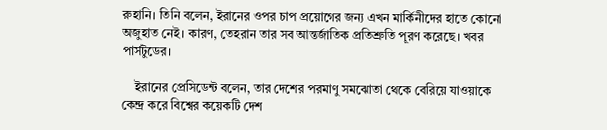রুহানি। তিনি বলেন, ইরানের ওপর চাপ প্রয়োগের জন্য এখন মার্কিনীদের হাতে কোনো অজুহাত নেই। কারণ, তেহরান তার সব আন্তর্জাতিক প্রতিশ্রুতি পূরণ করেছে। খবর পার্সটুডের।

    ইরানের প্রেসিডেন্ট বলেন, তার দেশের পরমাণু সমঝোতা থেকে বেরিয়ে যাওয়াকে কেন্দ্র করে বিশ্বের কয়েকটি দেশ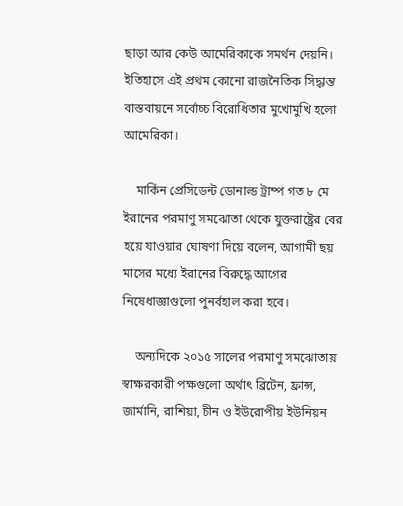ছাড়া আর কেউ আমেরিকাকে সমর্থন দেয়নি। ইতিহাসে এই প্রথম কোনো রাজনৈতিক সিদ্ধান্ত বাস্তবায়নে সর্বোচ্চ বিরোধিতার মুখোমুখি হলো আমেরিকা।

    মার্কিন প্রেসিডেন্ট ডোনাল্ড ট্রাম্প গত ৮ মে ইরানের পরমাণু সমঝোতা থেকে যুক্তরাষ্ট্রের বের হয়ে যাওয়ার ঘোষণা দিয়ে বলেন, আগামী ছয় মাসের মধ্যে ইরানের বিরুদ্ধে আগের নিষেধাজ্ঞাগুলো পুনর্বহাল করা হবে।

    অন্যদিকে ২০১৫ সালের পরমাণু সমঝোতায় স্বাক্ষরকারী পক্ষগুলো অর্থাৎ ব্রিটেন, ফ্রান্স, জার্মানি, রাশিয়া, চীন ও ইউরোপীয় ইউনিয়ন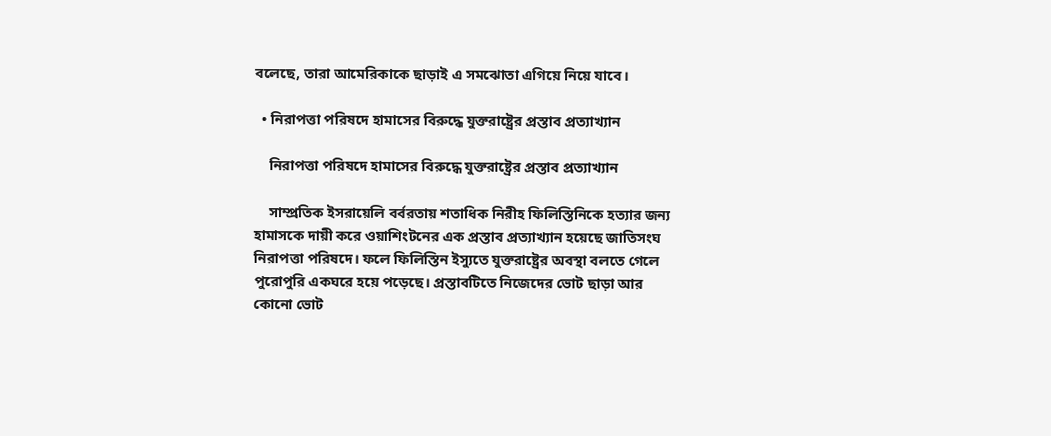বলেছে, তারা আমেরিকাকে ছাড়াই এ সমঝোতা এগিয়ে নিয়ে যাবে।

  • নিরাপত্তা পরিষদে হামাসের বিরুদ্ধে যুক্তরাষ্ট্রের প্রস্তাব প্রত্যাখ্যান

    নিরাপত্তা পরিষদে হামাসের বিরুদ্ধে যুক্তরাষ্ট্রের প্রস্তাব প্রত্যাখ্যান

    সাম্প্রতিক ইসরায়েলি বর্বরতায় শতাধিক নিরীহ ফিলিস্তিনিকে হত্যার জন্য হামাসকে দায়ী করে ওয়াশিংটনের এক প্রস্তাব প্রত্যাখ্যান হয়েছে জাতিসংঘ নিরাপত্তা পরিষদে। ফলে ফিলিস্তিন ইস্যুতে যুক্তরাষ্ট্রের অবস্থা বলতে গেলে পুরোপুরি একঘরে হয়ে পড়েছে। প্রস্তাবটিতে নিজেদের ভোট ছাড়া আর কোনো ভোট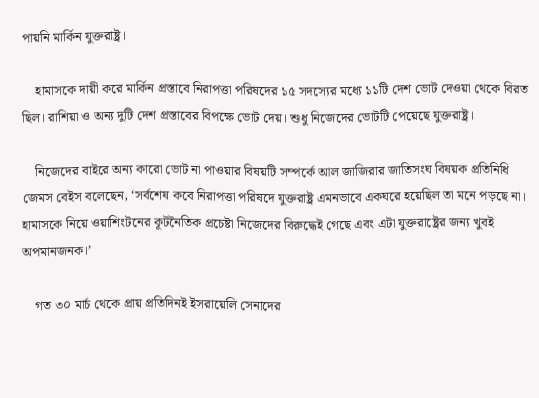পায়নি মার্কিন যুক্তরাষ্ট্র।

    হামাসকে দায়ী করে মার্কিন প্রস্তাবে নিরাপত্তা পরিষদের ১৫ সদস্যের মধ্যে ১১টি দেশ ভোট দেওয়া থেকে বিরত ছিল। রাশিয়া ও অন্য দুটি দেশ প্রস্তাবের বিপক্ষে ভোট দেয়। শুধু নিজেদের ভোটটি পেয়েছে যুক্তরাষ্ট্র।

    নিজেদের বাইরে অন্য কারো ভোট না পাওয়ার বিষয়টি সম্পর্কে আল জাজিরার জাতিসংঘ বিষয়ক প্রতিনিধি জেমস বেইস বলেছেন, ‘সর্বশেষ কবে নিরাপত্তা পরিষদে যুক্তরাষ্ট্র এমনভাবে একঘরে হয়েছিল তা মনে পড়ছে না। হামাসকে নিয়ে ওয়াশিংটনের কূটনৈতিক প্রচেষ্টা নিজেদের বিরুদ্ধেই গেছে এবং এটা যুক্তরাষ্ট্রের জন্য খুবই অপমানজনক।’

    গত ৩০ মার্চ থেকে প্রায় প্রতিদিনই ইসরায়েলি সেনাদের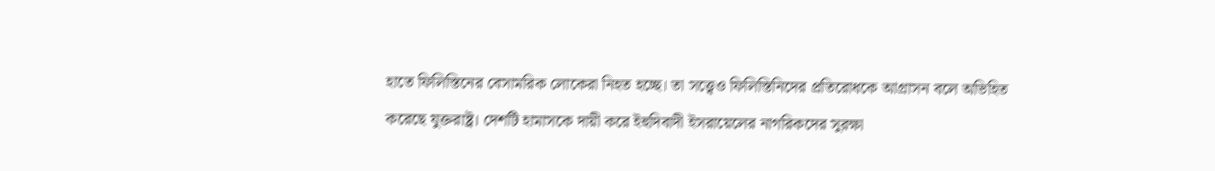হাতে ফিলিস্তিনের বেসামরিক লোকেরা নিহত হচ্ছে। তা সত্ত্বেও ফিলিস্তিনিদের প্রতিরোধকে আগ্রাসন বলে অভিহিত করেছে যুক্তরাষ্ট্র। দেশটি হামাসকে দায়ী করে ইহুদিবাদী ইসরায়েলের নাগরিকদের সুরক্ষা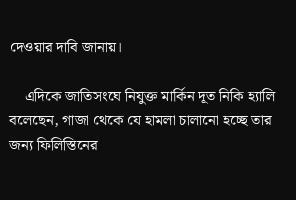দেওয়ার দাবি জানায়।

    এদিকে জাতিসংঘে নিযুক্ত মার্কিন দূত নিকি হ্যালি বলেছেন, গাজা থেকে যে হামলা চালানো হচ্ছে তার জন্য ফিলিস্তিনের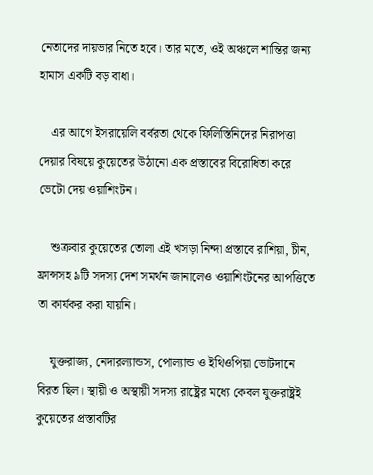নেতাদের দায়ভার নিতে হবে। তার মতে, ওই অঞ্চলে শান্তির জন্য হামাস একটি বড় বাধা।

    এর আগে ইসরায়েলি বর্বরতা থেকে ফিলিস্তিনিদের নিরাপত্তা দেয়ার বিষয়ে কুয়েতের উঠানো এক প্রস্তাবের বিরোধিতা করে ভেটো দেয় ওয়াশিংটন।

    শুক্রবার কুয়েতের তোলা এই খসড়া নিন্দা প্রস্তাবে রাশিয়া, চীন, ফ্রান্সসহ ৯টি সদস্য দেশ সমর্থন জানালেও ওয়াশিংটনের আপত্তিতে তা কার্যকর করা যায়নি।

    যুক্তরাজ্য, নেদারল্যান্ডস, পোল্যান্ড ও ইথিওপিয়া ভোটদানে বিরত ছিল। স্থায়ী ও অস্থায়ী সদস্য রাষ্ট্রের মধ্যে কেবল যুক্তরাষ্ট্রই কুয়েতের প্রস্তাবটির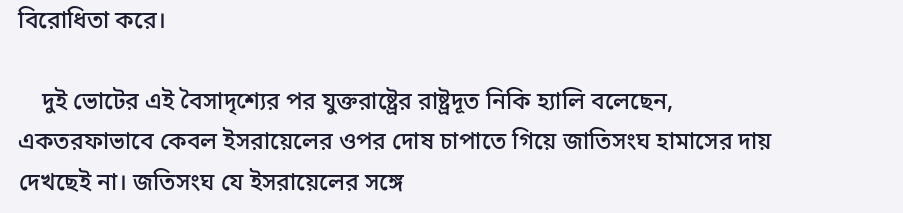বিরোধিতা করে।

    দুই ভোটের এই বৈসাদৃশ্যের পর যুক্তরাষ্ট্রের রাষ্ট্রদূত নিকি হ্যালি বলেছেন, একতরফাভাবে কেবল ইসরায়েলের ওপর দোষ চাপাতে গিয়ে জাতিসংঘ হামাসের দায় দেখছেই না। জতিসংঘ যে ইসরায়েলের সঙ্গে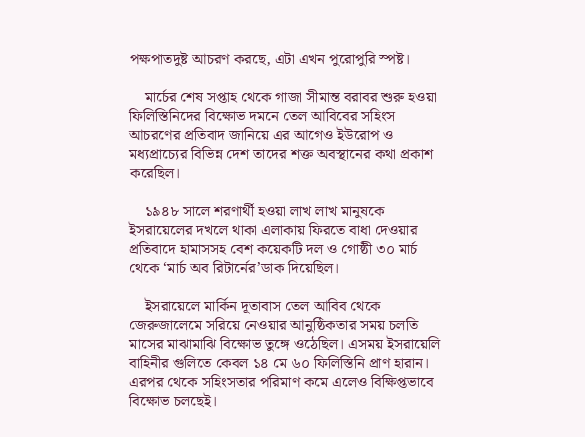পক্ষপাতদুষ্ট আচরণ করছে, এটা এখন পুরোপুরি স্পষ্ট।

    মার্চের শেষ সপ্তাহ থেকে গাজা সীমান্ত বরাবর শুরু হওয়া ফিলিস্তিনিদের বিক্ষোভ দমনে তেল আবিবের সহিংস আচরণের প্রতিবাদ জানিয়ে এর আগেও ইউরোপ ও মধ্যপ্রাচ্যের বিভিন্ন দেশ তাদের শক্ত অবস্থানের কথা প্রকাশ করেছিল।

    ১৯৪৮ সালে শরণার্থী হওয়া লাখ লাখ মানুষকে ইসরায়েলের দখলে থাকা এলাকায় ফিরতে বাধা দেওয়ার প্রতিবাদে হামাসসহ বেশ কয়েকটি দল ও গোষ্ঠী ৩০ মার্চ থেকে ‘মার্চ অব রিটার্নের’ডাক দিয়েছিল।

    ইসরায়েলে মার্কিন দূতাবাস তেল আবিব থেকে জেরুজালেমে সরিয়ে নেওয়ার আনুষ্ঠিকতার সময় চলতি মাসের মাঝামাঝি বিক্ষোভ তুঙ্গে ওঠেছিল। এসময় ইসরায়েলি বাহিনীর গুলিতে কেবল ১৪ মে ৬০ ফিলিস্তিনি প্রাণ হারান। এরপর থেকে সহিংসতার পরিমাণ কমে এলেও বিক্ষিপ্তভাবে বিক্ষোভ চলছেই।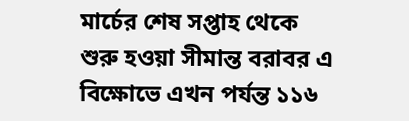মার্চের শেষ সপ্তাহ থেকে শুরু হওয়া সীমান্ত বরাবর এ বিক্ষোভে এখন পর্যন্ত ১১৬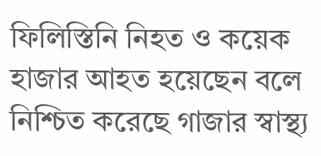ফিলিস্তিনি নিহত ও কয়েক হাজার আহত হয়েছেন বলে নিশ্চিত করেছে গাজার স্বাস্থ্য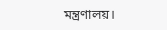মন্ত্রণালয়।